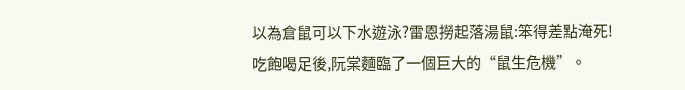以為倉鼠可以下水遊泳?雷恩撈起落湯鼠:笨得差點淹死!
吃飽喝足後,阮棠麵臨了一個巨大的“鼠生危機”。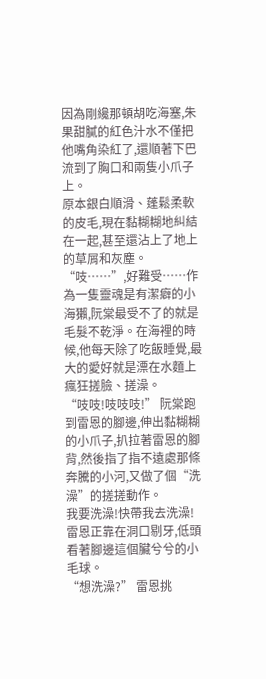因為剛纔那頓胡吃海塞,朱果甜膩的紅色汁水不僅把他嘴角染紅了,還順著下巴流到了胸口和兩隻小爪子上。
原本銀白順滑、蓬鬆柔軟的皮毛,現在黏糊糊地糾結在一起,甚至還沾上了地上的草屑和灰塵。
“吱……”,好難受……作為一隻靈魂是有潔癖的小海獺,阮棠最受不了的就是毛髮不乾淨。在海裡的時候,他每天除了吃飯睡覺,最大的愛好就是漂在水麵上瘋狂搓臉、搓澡。
“吱吱!吱吱吱!” 阮棠跑到雷恩的腳邊,伸出黏糊糊的小爪子,扒拉著雷恩的腳背,然後指了指不遠處那條奔騰的小河,又做了個“洗澡”的搓搓動作。
我要洗澡!快帶我去洗澡!
雷恩正靠在洞口剔牙,低頭看著腳邊這個臟兮兮的小毛球。
“想洗澡?” 雷恩挑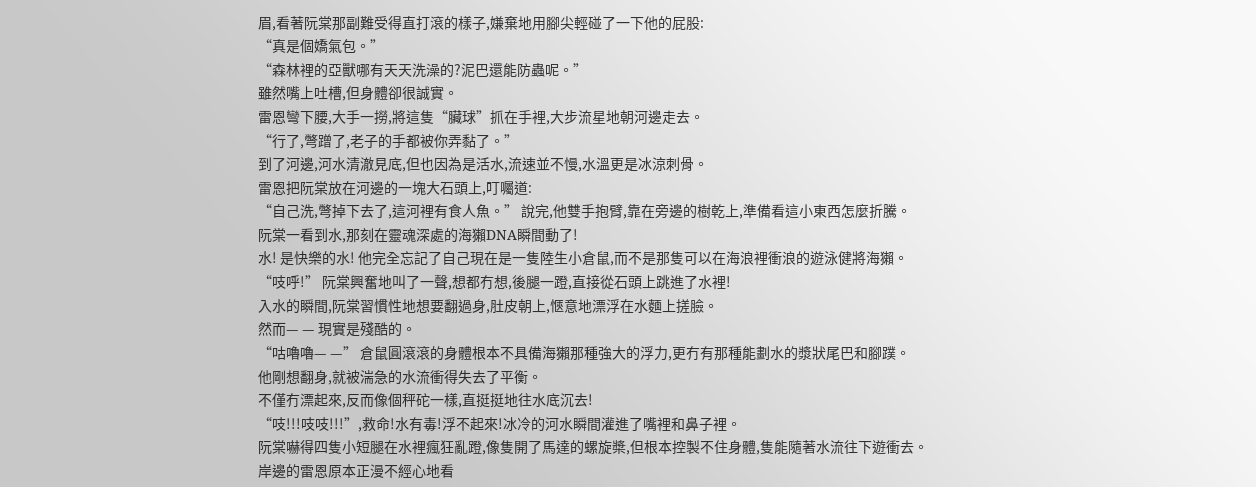眉,看著阮棠那副難受得直打滾的樣子,嫌棄地用腳尖輕碰了一下他的屁股:
“真是個嬌氣包。”
“森林裡的亞獸哪有天天洗澡的?泥巴還能防蟲呢。”
雖然嘴上吐槽,但身體卻很誠實。
雷恩彎下腰,大手一撈,將這隻“臟球”抓在手裡,大步流星地朝河邊走去。
“行了,彆蹭了,老子的手都被你弄黏了。”
到了河邊,河水清澈見底,但也因為是活水,流速並不慢,水溫更是冰涼刺骨。
雷恩把阮棠放在河邊的一塊大石頭上,叮囑道:
“自己洗,彆掉下去了,這河裡有食人魚。” 說完,他雙手抱臂,靠在旁邊的樹乾上,準備看這小東西怎麼折騰。
阮棠一看到水,那刻在靈魂深處的海獺DNA瞬間動了!
水! 是快樂的水! 他完全忘記了自己現在是一隻陸生小倉鼠,而不是那隻可以在海浪裡衝浪的遊泳健將海獺。
“吱呼!” 阮棠興奮地叫了一聲,想都冇想,後腿一蹬,直接從石頭上跳進了水裡!
入水的瞬間,阮棠習慣性地想要翻過身,肚皮朝上,愜意地漂浮在水麵上搓臉。
然而— — 現實是殘酷的。
“咕嚕嚕— —” 倉鼠圓滾滾的身體根本不具備海獺那種強大的浮力,更冇有那種能劃水的漿狀尾巴和腳蹼。
他剛想翻身,就被湍急的水流衝得失去了平衡。
不僅冇漂起來,反而像個秤砣一樣,直挺挺地往水底沉去!
“吱!!!吱吱!!!”,救命!水有毒!浮不起來!冰冷的河水瞬間灌進了嘴裡和鼻子裡。
阮棠嚇得四隻小短腿在水裡瘋狂亂蹬,像隻開了馬達的螺旋槳,但根本控製不住身體,隻能隨著水流往下遊衝去。
岸邊的雷恩原本正漫不經心地看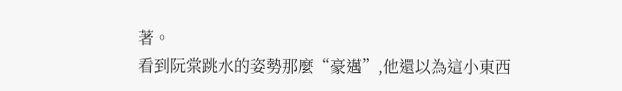著。
看到阮棠跳水的姿勢那麼“豪邁”,他還以為這小東西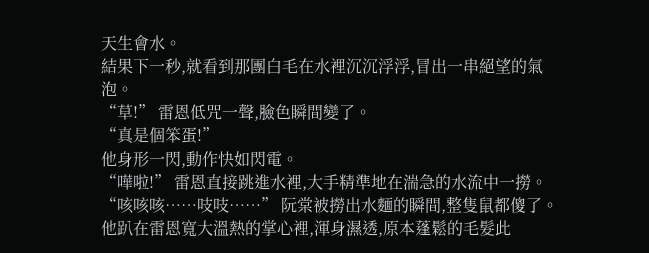天生會水。
結果下一秒,就看到那團白毛在水裡沉沉浮浮,冒出一串絕望的氣泡。
“草!” 雷恩低咒一聲,臉色瞬間變了。
“真是個笨蛋!”
他身形一閃,動作快如閃電。
“嘩啦!” 雷恩直接跳進水裡,大手精準地在湍急的水流中一撈。
“咳咳咳……吱吱……” 阮棠被撈出水麵的瞬間,整隻鼠都傻了。
他趴在雷恩寬大溫熱的掌心裡,渾身濕透,原本蓬鬆的毛髮此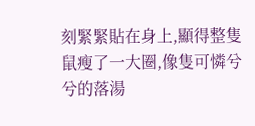刻緊緊貼在身上,顯得整隻鼠瘦了一大圈,像隻可憐兮兮的落湯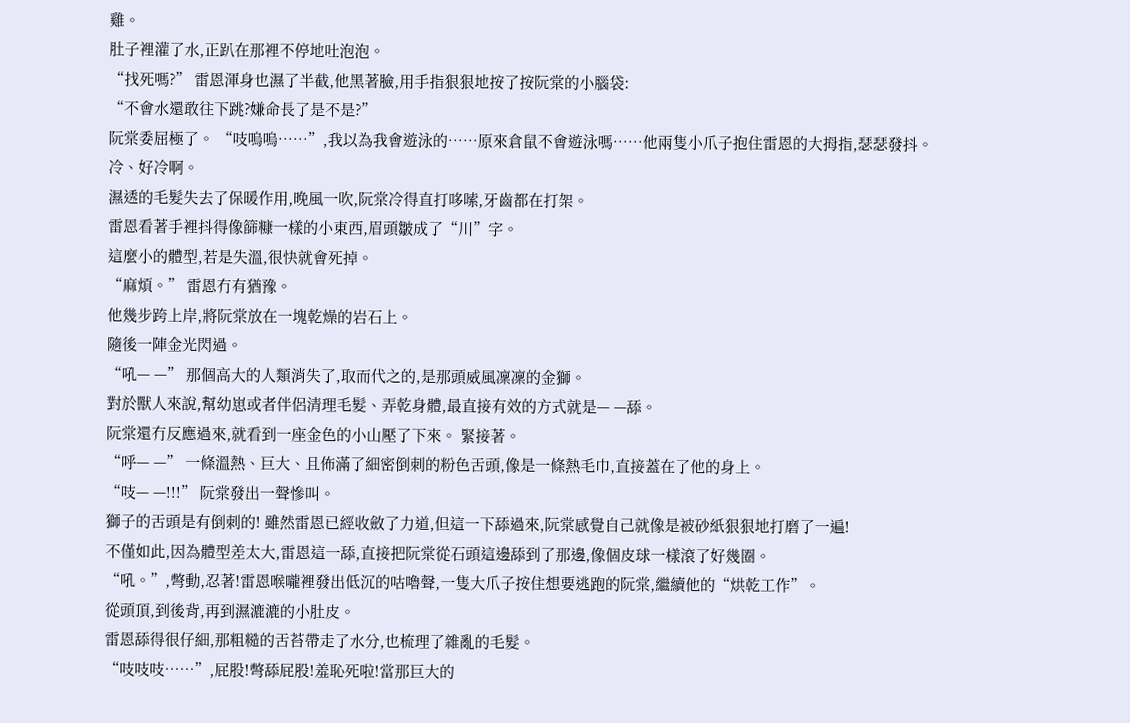雞。
肚子裡灌了水,正趴在那裡不停地吐泡泡。
“找死嗎?” 雷恩渾身也濕了半截,他黑著臉,用手指狠狠地按了按阮棠的小腦袋:
“不會水還敢往下跳?嫌命長了是不是?”
阮棠委屈極了。 “吱嗚嗚……”,我以為我會遊泳的……原來倉鼠不會遊泳嗎……他兩隻小爪子抱住雷恩的大拇指,瑟瑟發抖。
冷、好冷啊。
濕透的毛髮失去了保暖作用,晚風一吹,阮棠冷得直打哆嗦,牙齒都在打架。
雷恩看著手裡抖得像篩糠一樣的小東西,眉頭皺成了“川”字。
這麼小的體型,若是失溫,很快就會死掉。
“麻煩。” 雷恩冇有猶豫。
他幾步跨上岸,將阮棠放在一塊乾燥的岩石上。
隨後一陣金光閃過。
“吼— —” 那個高大的人類消失了,取而代之的,是那頭威風凜凜的金獅。
對於獸人來說,幫幼崽或者伴侶清理毛髮、弄乾身體,最直接有效的方式就是— —舔。
阮棠還冇反應過來,就看到一座金色的小山壓了下來。 緊接著。
“呼— —” 一條溫熱、巨大、且佈滿了細密倒刺的粉色舌頭,像是一條熱毛巾,直接蓋在了他的身上。
“吱— —!!!” 阮棠發出一聲慘叫。
獅子的舌頭是有倒刺的! 雖然雷恩已經收斂了力道,但這一下舔過來,阮棠感覺自己就像是被砂紙狠狠地打磨了一遍!
不僅如此,因為體型差太大,雷恩這一舔,直接把阮棠從石頭這邊舔到了那邊,像個皮球一樣滾了好幾圈。
“吼。”,彆動,忍著!雷恩喉嚨裡發出低沉的咕嚕聲,一隻大爪子按住想要逃跑的阮棠,繼續他的“烘乾工作”。
從頭頂,到後背,再到濕漉漉的小肚皮。
雷恩舔得很仔細,那粗糙的舌苔帶走了水分,也梳理了雜亂的毛髮。
“吱吱吱……”,屁股!彆舔屁股!羞恥死啦!當那巨大的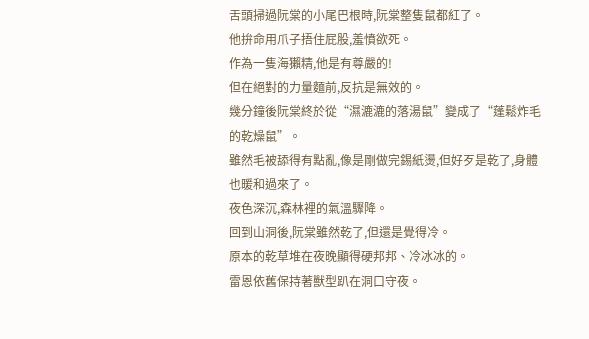舌頭掃過阮棠的小尾巴根時,阮棠整隻鼠都紅了。
他拚命用爪子捂住屁股,羞憤欲死。
作為一隻海獺精,他是有尊嚴的!
但在絕對的力量麵前,反抗是無效的。
幾分鐘後阮棠終於從“濕漉漉的落湯鼠”變成了“蓬鬆炸毛的乾燥鼠”。
雖然毛被舔得有點亂,像是剛做完錫紙燙,但好歹是乾了,身體也暖和過來了。
夜色深沉,森林裡的氣溫驟降。
回到山洞後,阮棠雖然乾了,但還是覺得冷。
原本的乾草堆在夜晚顯得硬邦邦、冷冰冰的。
雷恩依舊保持著獸型趴在洞口守夜。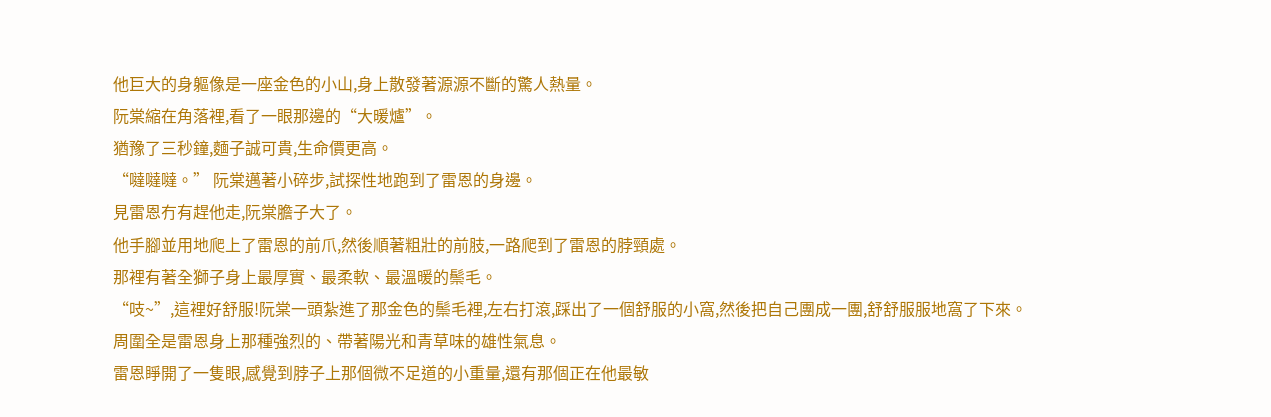他巨大的身軀像是一座金色的小山,身上散發著源源不斷的驚人熱量。
阮棠縮在角落裡,看了一眼那邊的“大暖爐”。
猶豫了三秒鐘,麵子誠可貴,生命價更高。
“噠噠噠。” 阮棠邁著小碎步,試探性地跑到了雷恩的身邊。
見雷恩冇有趕他走,阮棠膽子大了。
他手腳並用地爬上了雷恩的前爪,然後順著粗壯的前肢,一路爬到了雷恩的脖頸處。
那裡有著全獅子身上最厚實、最柔軟、最溫暖的鬃毛。
“吱~”,這裡好舒服!阮棠一頭紮進了那金色的鬃毛裡,左右打滾,踩出了一個舒服的小窩,然後把自己團成一團,舒舒服服地窩了下來。
周圍全是雷恩身上那種強烈的、帶著陽光和青草味的雄性氣息。
雷恩睜開了一隻眼,感覺到脖子上那個微不足道的小重量,還有那個正在他最敏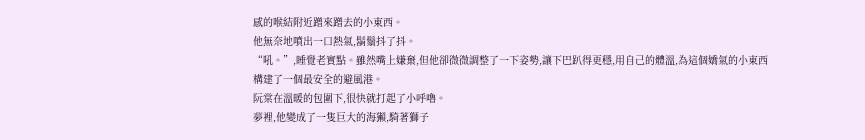感的喉結附近蹭來蹭去的小東西。
他無奈地噴出一口熱氣,鬍鬚抖了抖。
“吼。”,睡覺老實點。雖然嘴上嫌棄,但他卻微微調整了一下姿勢,讓下巴趴得更穩,用自己的體溫,為這個嬌氣的小東西構建了一個最安全的避風港。
阮棠在溫暖的包圍下,很快就打起了小呼嚕。
夢裡,他變成了一隻巨大的海獺,騎著獅子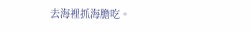去海裡抓海膽吃。